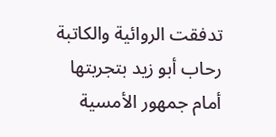تدفقت الروائية والكاتبة رحاب أبو زيد بتجربتها أمام جمهور الأمسية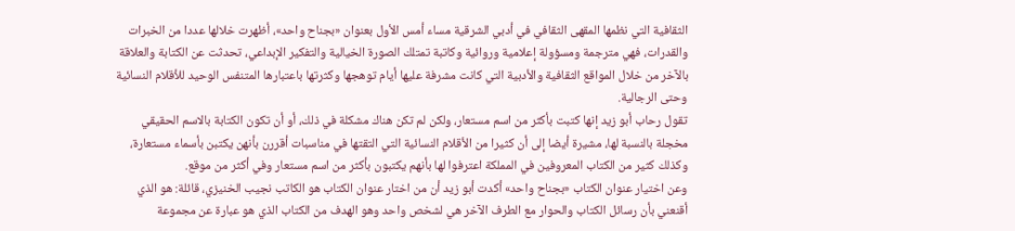الثقافية التي نظمها المقهى الثقافي في أدبي الشرقية مساء أمس الأول بعنوان «بجناح واحد»، أظهرت خلالها عددا من الخبرات والقدرات، فهي مترجمة ومسؤولة إعلامية وروائية وكاتبة تمتلك الصورة الخيالية والتفكير الإبداعي، تحدثت عن الكتابة والعلاقة بالآخر من خلال المواقع الثقافية والأدبية التي كانت مشرفة عليها أيام توهجها وكثرتها باعتبارها المتنفس الوحيد للأقلام النسائية وحتى الرجالية.
تقول رحاب أبو زيد إنها كتبت بأكثر من اسم مستعار، ولكن لم تكن هناك مشكلة في ذلك، أو أن تكون الكتابة بالاسم الحقيقي مخجلة بالنسبة لها، مشيرة أيضا إلى أن كثيرا من الأقلام النسائية التي التقتها في مناسبات أقررن بأنهن يكتبن بأسماء مستعارة، وكذلك كثير من الكتاب المعروفين في المملكة اعترفوا لها بأنهم يكتبون بأكثر من اسم مستعار وفي أكثر من موقع.
وعن اختيار عنوان الكتاب «بجناح واحد» أكدت أبو زيد أن من اختار عنوان الكتاب هو الكاتب نجيب الخنيزي، قائلة: هو الذي أقنعني بأن رسائل الكتاب والحوار مع الطرف الآخر هي لشخص واحد وهو الهدف من الكتاب الذي هو عبارة عن مجموعة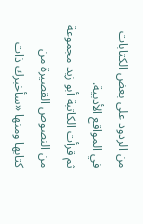من الردود على بعض الكتابات في المواقع الأدبية.
ثم قرأت الكاتبة أبو زيد مجموعة من النصوص القصيرة من كتابها ومنها «سأخبرك ذات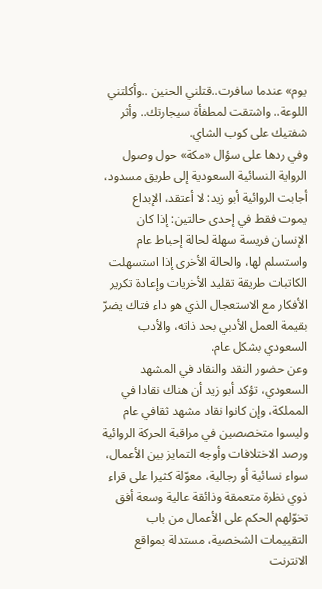يوم» عندما سافرت..قتلني الحنين ..وأكلتني اللوعة.. واشتقت لمطفأة سيجارتك.. وأثر شفتيك على كوب الشاي.
وفي ردها على سؤال «مكة» حول وصول الرواية النسائية السعودية إلى طريق مسدود، أجابت الروائية أبو زيد: لا أعتقد، الإبداع يموت فقط في إحدى حالتين: إذا كان الإنسان فريسة سهلة لحالة إحباط عام واستسلم لها، والحالة الأخرى إذا استسهلت الكاتبات طريقة تقليد الأخريات وإعادة تكرير الأفكار مع الاستعجال الذي هو داء فتاك يضرّ بقيمة العمل الأدبي بحد ذاته، والأدب السعودي بشكل عام.
وعن حضور النقد والنقاد في المشهد السعودي، تؤكد أبو زيد أن هناك نقادا في المملكة، وإن كانوا نقاد مشهد ثقافي عام وليسوا متخصصين في مراقبة الحركة الروائية ورصد الاختلافات وأوجه التمايز بين الأعمال، سواء نسائية أو رجالية، معوّلة كثيرا على قراء ذوي نظرة متعمقة وذائقة عالية وسعة أفق تخوّلهم الحكم على الأعمال من باب التقييمات الشخصية، مستدلة بمواقع الانترنت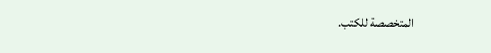المتخصصة للكتب.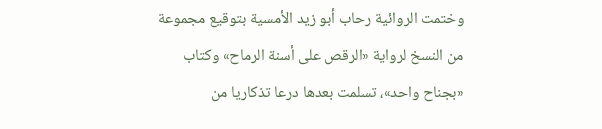وختمت الروائية رحاب أبو زيد الأمسية بتوقيع مجموعة من النسخ لرواية «الرقص على أسنة الرماح» وكتاب «بجناح واحد»، تسلمت بعدها درعا تذكاريا من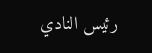رئيس النادي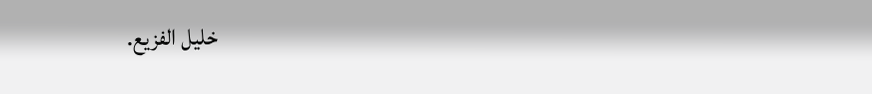خليل الفزيع.